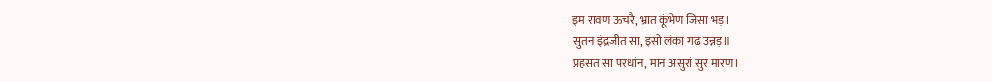इम रावण ऊचरै, भ्रात कूंभेण जिसा भड़।
सुतन इंद्रजीत सा, इसो लंका गढ उन्नड़॥
प्रहसत सा परधांन, मान असुरां सुर मारण।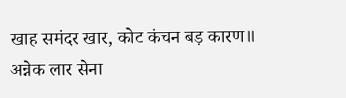खाह समंदर खार, कोट कंचन बड़ कारण॥
अन्नेक लार सेना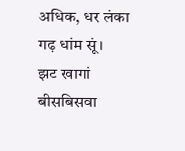अधिक, धर लंका गढ़ धांम सूं।
झट खागां बीसबिसवा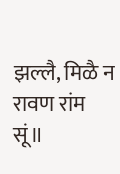झल्लै, मिळै न रावण रांम सूं॥